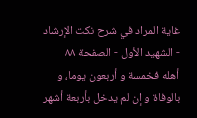غاية المراد في شرح نكت الإرشاد - الشهيد الأول - الصفحة ٨٨
أهله فخمسة و أربعون يوما، و بالوفاة و إن لم يدخل بأربعة أشهر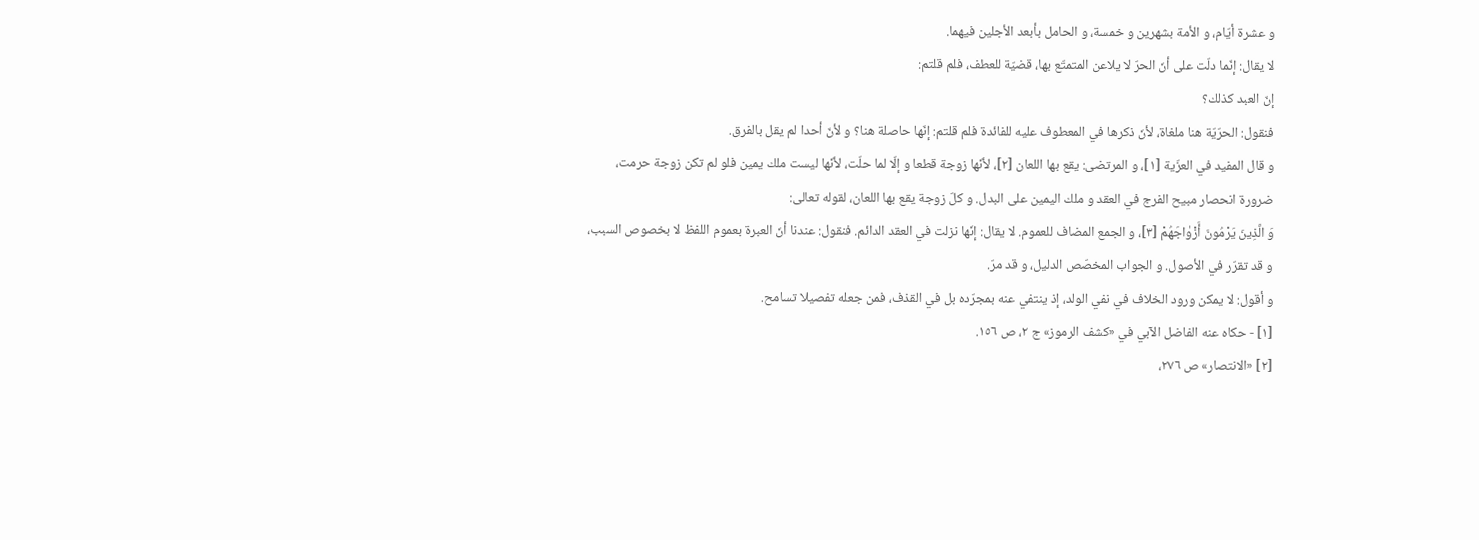و عشرة أيّام، و الأمة بشهرين و خمسة، و الحامل بأبعد الأجلين فيهما.
لا يقال: إنّما دلّت على أنّ الحرّ لا يلاعن المتمتّع بها، قضيّة للعطف، فلم قلتم:
إنّ العبد كذلك؟
فنقول: الحرّيّة هنا ملغاة، لأنّ ذكرها في المعطوف عليه للفائدة فلم قلتم: إنّها حاصلة هنا؟ و لأنّ أحدا لم يقل بالفرق.
و قال المفيد في العزّية [١]، و المرتضى: يقع بها اللعان [٢]، لأنّها زوجة قطعا و إلّا لما حلّت، لأنّها ليست ملك يمين فلو لم تكن زوجة حرمت، ضرورة انحصار مبيح الفرج في العقد و ملك اليمين على البدل. و كلّ زوجة يقع بها اللعان، لقوله تعالى:
وَ الَّذِينَ يَرْمُونَ أَزْوٰاجَهُمْ [٣]، و الجمع المضاف للعموم. لا يقال: إنّها نزلت في العقد الدائم. فنقول: عندنا أنّ العبرة بعموم اللفظ لا بخصوص السبب، و قد تقرّر في الأصول. و الجواب المخصّص الدليل، و قد مرّ.
و أقول: لا يمكن ورود الخلاف في نفي الولد، إذ ينتفي عنه بمجرّده بل في القذف، فمن جعله تفصيلا تسامح.
[١] - حكاه عنه الفاضل الآبي في «كشف الرموز» ج ٢، ص ١٥٦.
[٢] «الانتصار» ص ٢٧٦،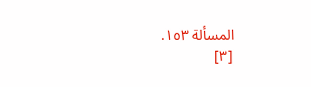المسألة ١٥٣.
[٣]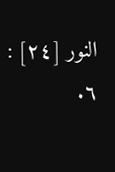النور [٢٤] : ٦.